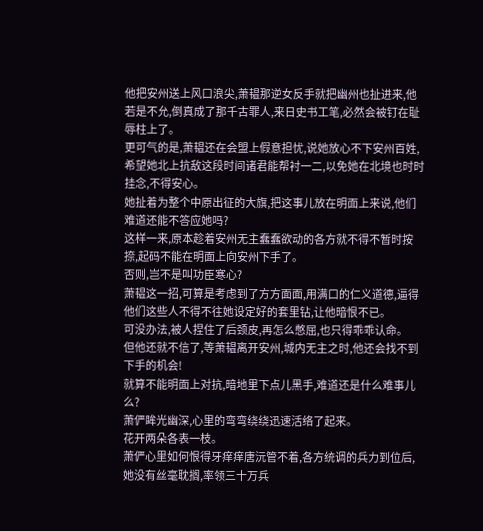他把安州送上风口浪尖,萧韫那逆女反手就把幽州也扯进来,他若是不允,倒真成了那千古罪人,来日史书工笔,必然会被钉在耻辱柱上了。
更可气的是,萧韫还在会盟上假意担忧,说她放心不下安州百姓,希望她北上抗敌这段时间诸君能帮衬一二,以免她在北境也时时挂念,不得安心。
她扯着为整个中原出征的大旗,把这事儿放在明面上来说,他们难道还能不答应她吗?
这样一来,原本趁着安州无主蠢蠢欲动的各方就不得不暂时按捺,起码不能在明面上向安州下手了。
否则,岂不是叫功臣寒心?
萧韫这一招,可算是考虑到了方方面面,用满口的仁义道德,逼得他们这些人不得不往她设定好的套里钻,让他暗恨不已。
可没办法,被人捏住了后颈皮,再怎么憋屈,也只得乖乖认命。
但他还就不信了,等萧韫离开安州,城内无主之时,他还会找不到下手的机会!
就算不能明面上对抗,暗地里下点儿黑手,难道还是什么难事儿么?
萧俨眸光幽深,心里的弯弯绕绕迅速活络了起来。
花开两朵各表一枝。
萧俨心里如何恨得牙痒痒唐沅管不着,各方统调的兵力到位后,她没有丝毫耽搁,率领三十万兵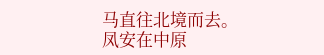马直往北境而去。
凤安在中原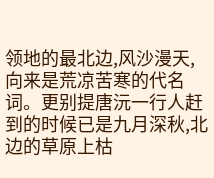领地的最北边,风沙漫天,向来是荒凉苦寒的代名词。更别提唐沅一行人赶到的时候已是九月深秋,北边的草原上枯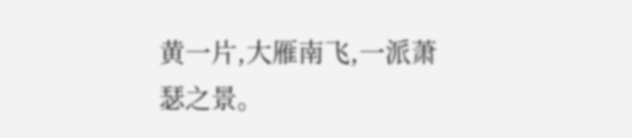黄一片,大雁南飞,一派萧瑟之景。